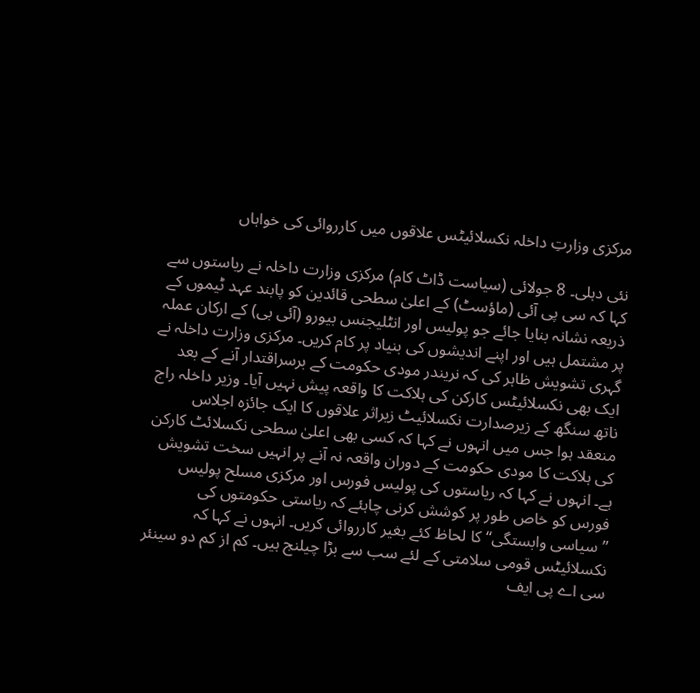مرکزی وزارتِ داخلہ نکسلائیٹس علاقوں میں کارروائی کی خواہاں

نئی دہلی۔ 8 جولائی (سیاست ڈاٹ کام) مرکزی وزارت داخلہ نے ریاستوں سے کہا کہ سی پی آئی (ماؤسٹ) کے اعلیٰ سطحی قائدین کو پابند عہد ٹیموں کے ذریعہ نشانہ بنایا جائے جو پولیس اور انٹلیجنس بیورو (آئی بی) کے ارکان عملہ پر مشتمل ہیں اور اپنے اندیشوں کی بنیاد پر کام کریں۔ مرکزی وزارت داخلہ نے گہری تشویش ظاہر کی کہ نریندر مودی حکومت کے برسراقتدار آنے کے بعد ایک بھی نکسلائیٹس کارکن کی ہلاکت کا واقعہ پیش نہیں آیا۔ وزیر داخلہ راج ناتھ سنگھ کے زیرصدارت نکسلائیٹ زیراثر علاقوں کا ایک جائزہ اجلاس منعقد ہوا جس میں انہوں نے کہا کہ کسی بھی اعلیٰ سطحی نکسلائٹ کارکن کی ہلاکت کا مودی حکومت کے دوران واقعہ نہ آنے پر انہیں سخت تشویش ہے۔ انہوں نے کہا کہ ریاستوں کی پولیس فورس اور مرکزی مسلح پولیس فورس کو خاص طور پر کوشش کرنی چاہئے کہ ریاستی حکومتوں کی ’’سیاسی وابستگی‘‘ کا لحاظ کئے بغیر کارروائی کریں۔ انہوں نے کہا کہ نکسلائیٹس قومی سلامتی کے لئے سب سے بڑا چیلنج ہیں۔ کم از کم دو سینئر سی اے پی ایف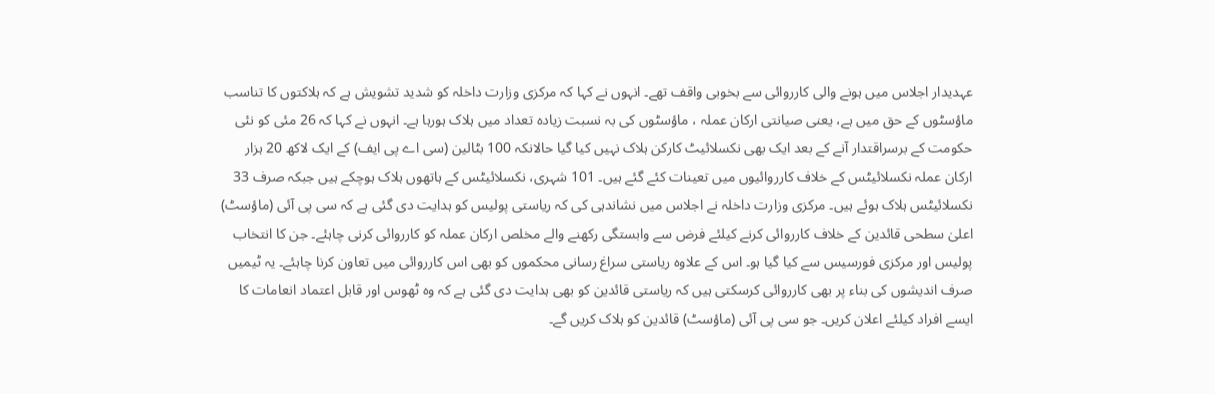عہدیدار اجلاس میں ہونے والی کارروائی سے بخوبی واقف تھے۔ انہوں نے کہا کہ مرکزی وزارت داخلہ کو شدید تشویش ہے کہ ہلاکتوں کا تناسب ماؤسٹوں کے حق میں ہے، یعنی صیانتی ارکان عملہ ، ماؤسٹوں کی بہ نسبت زیادہ تعداد میں ہلاک ہورہا ہے۔ انہوں نے کہا کہ 26 مئی کو نئی حکومت کے برسراقتدار آنے کے بعد ایک بھی نکسلائیٹ کارکن ہلاک نہیں کیا گیا حالانکہ 100 بٹالین (سی اے پی ایف) کے ایک لاکھ 20 ہزار ارکان عملہ نکسلائیٹس کے خلاف کارروائیوں میں تعینات کئے گئے ہیں۔ 101 شہری، نکسلائیٹس کے ہاتھوں ہلاک ہوچکے ہیں جبکہ صرف 33 نکسلائیٹس ہلاک ہوئے ہیں۔ مرکزی وزارت داخلہ نے اجلاس میں نشاندہی کی کہ ریاستی پولیس کو ہدایت دی گئی ہے کہ سی پی آئی (ماؤسٹ) اعلیٰ سطحی قائدین کے خلاف کارروائی کرنے کیلئے فرض سے وابستگی رکھنے والے مخلص ارکان عملہ کو کارروائی کرنی چاہئے۔ جن کا انتخاب پولیس اور مرکزی فورسیس سے کیا گیا ہو۔ اس کے علاوہ ریاستی سراغ رسانی محکموں کو بھی اس کارروائی میں تعاون کرنا چاہئے۔ یہ ٹیمیں صرف اندیشوں کی بناء پر بھی کارروائی کرسکتی ہیں کہ ریاستی قائدین کو بھی ہدایت دی گئی ہے کہ وہ ٹھوس اور قابل اعتماد انعامات کا ایسے افراد کیلئے اعلان کریں۔ جو سی پی آئی (ماؤسٹ) قائدین کو ہلاک کریں گے۔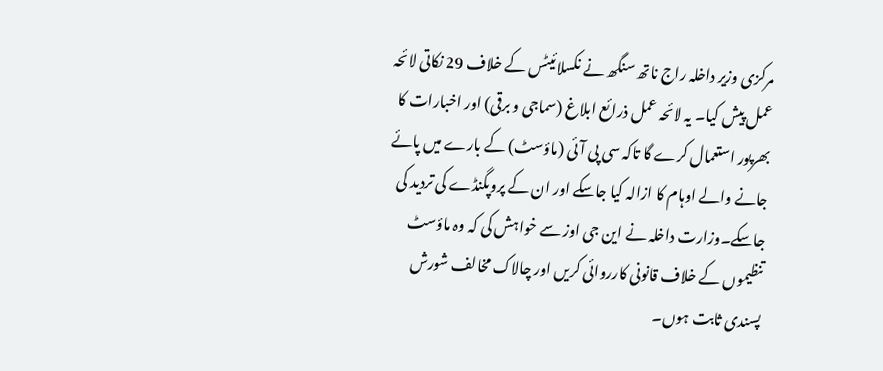مرکزی وزیر داخلہ راج ناتھ سنگھ نے نکسلائیٹس کے خلاف 29 نکاتی لائحہ عمل پیش کیا۔ یہ لائحہ عمل ذرائع ابلاغ (سماجی و برقی) اور اخبارات کا بھرپور استعمال کرے گا تاکہ سی پی آئی (ماؤسٹ) کے بارے میں پائے جانے والے اوہام کا ازالہ کیا جاسکے اور ان کے پروپگنڈے کی تردید کی جاسکے۔وزارت داخلہ نے این جی اوز سے خواہش کی کہ وہ ماؤسٹ تنظیموں کے خلاف قانونی کارروائی کریں اور چالاک مخالف شورش پسندی ثابت ہوں۔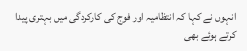انہوں نے کہا کہ انتظامیہ اور فوج کی کارکردگی میں بہتری پیدا کرتے ہوئے بھی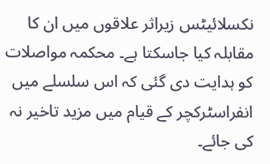نکسلائیٹس زیراثر علاقوں میں ان کا مقابلہ کیا جاسکتا ہے۔ محکمہ مواصلات کو ہدایت دی گئی کہ اس سلسلے میں انفراسٹرکچر کے قیام میں مزید تاخیر نہ کی جائے۔